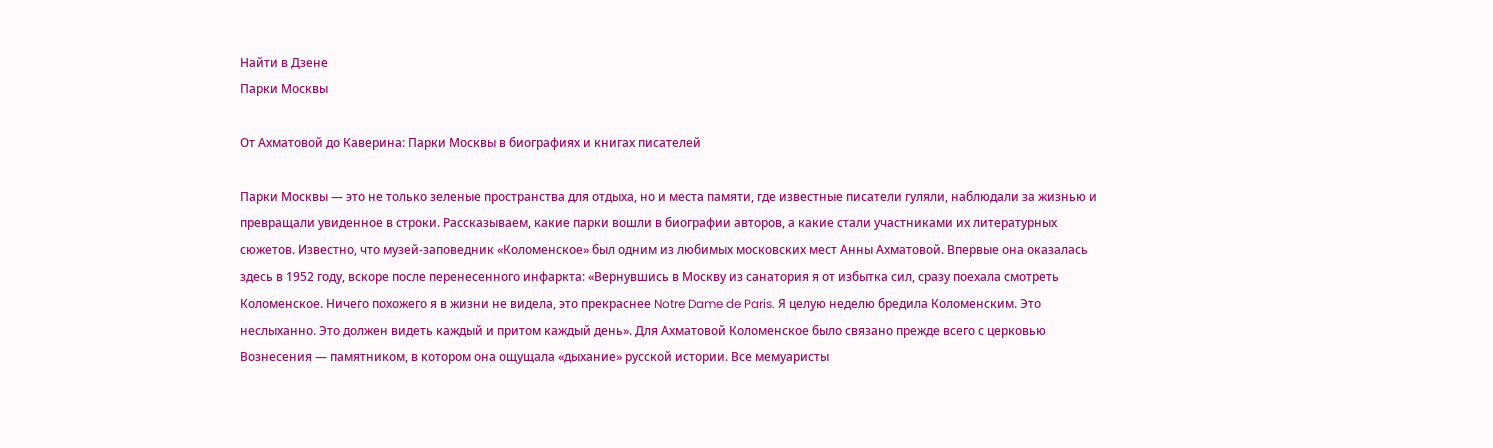Найти в Дзене
Парки Москвы

От Ахматовой до Каверина: Парки Москвы в биографиях и книгах писателей

Парки Москвы — это не только зеленые пространства для отдыха, но и места памяти, где известные писатели гуляли, наблюдали за жизнью и превращали увиденное в строки. Рассказываем, какие парки вошли в биографии авторов, а какие стали участниками их литературных сюжетов. Известно, что музей-заповедник «Коломенское» был одним из любимых московских мест Анны Ахматовой. Впервые она оказалась здесь в 1952 году, вскоре после перенесенного инфаркта: «Вернувшись в Москву из санатория я от избытка сил, сразу поехала смотреть Коломенское. Ничего похожего я в жизни не видела, это прекраснее Notre Dame de Paris. Я целую неделю бредила Коломенским. Это неслыханно. Это должен видеть каждый и притом каждый день». Для Ахматовой Коломенское было связано прежде всего с церковью Вознесения — памятником, в котором она ощущала «дыхание» русской истории. Все мемуаристы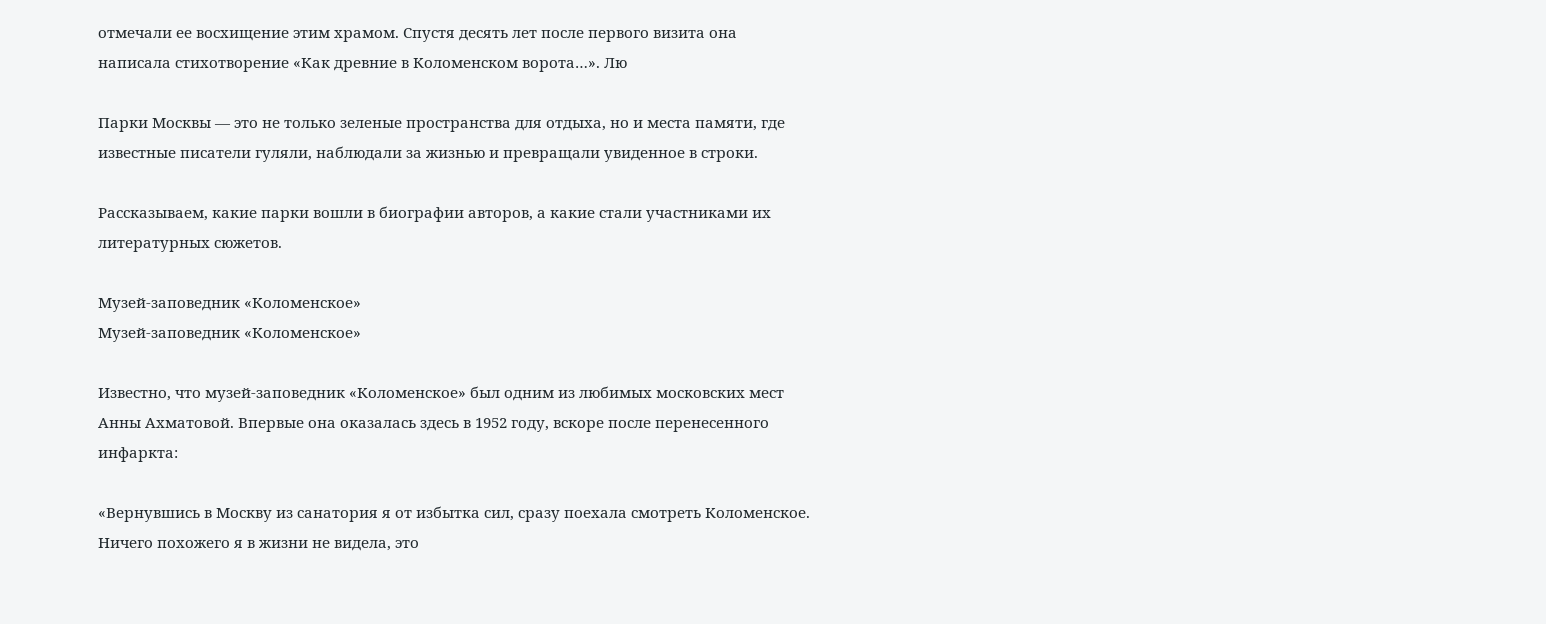отмечали ее восхищение этим храмом. Спустя десять лет после первого визита она написала стихотворение «Как древние в Коломенском ворота…». Лю

Парки Москвы — это не только зеленые пространства для отдыха, но и места памяти, где известные писатели гуляли, наблюдали за жизнью и превращали увиденное в строки.

Рассказываем, какие парки вошли в биографии авторов, а какие стали участниками их литературных сюжетов.

Музей-заповедник «Коломенское»
Музей-заповедник «Коломенское»

Известно, что музей-заповедник «Коломенское» был одним из любимых московских мест Анны Ахматовой. Впервые она оказалась здесь в 1952 году, вскоре после перенесенного инфаркта:

«Вернувшись в Москву из санатория я от избытка сил, сразу поехала смотреть Коломенское. Ничего похожего я в жизни не видела, это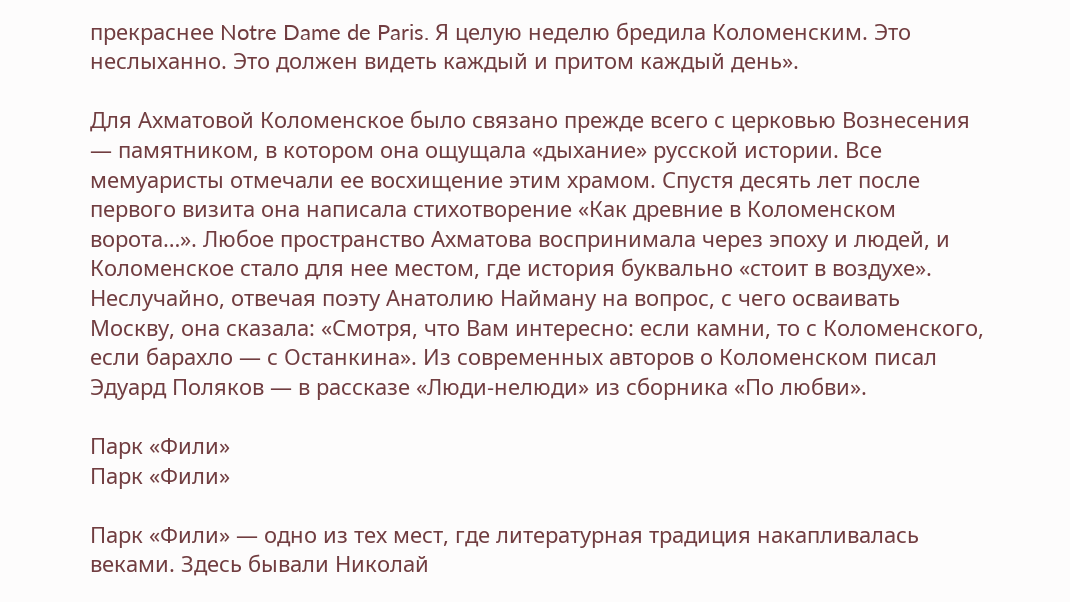прекраснее Notre Dame de Paris. Я целую неделю бредила Коломенским. Это неслыханно. Это должен видеть каждый и притом каждый день».

Для Ахматовой Коломенское было связано прежде всего с церковью Вознесения — памятником, в котором она ощущала «дыхание» русской истории. Все мемуаристы отмечали ее восхищение этим храмом. Спустя десять лет после первого визита она написала стихотворение «Как древние в Коломенском ворота…». Любое пространство Ахматова воспринимала через эпоху и людей, и Коломенское стало для нее местом, где история буквально «стоит в воздухе». Неслучайно, отвечая поэту Анатолию Найману на вопрос, с чего осваивать Москву, она сказала: «Смотря, что Вам интересно: если камни, то с Коломенского, если барахло — с Останкина». Из современных авторов о Коломенском писал Эдуард Поляков — в рассказе «Люди-нелюди» из сборника «По любви».

Парк «Фили»
Парк «Фили»

Парк «Фили» — одно из тех мест, где литературная традиция накапливалась веками. Здесь бывали Николай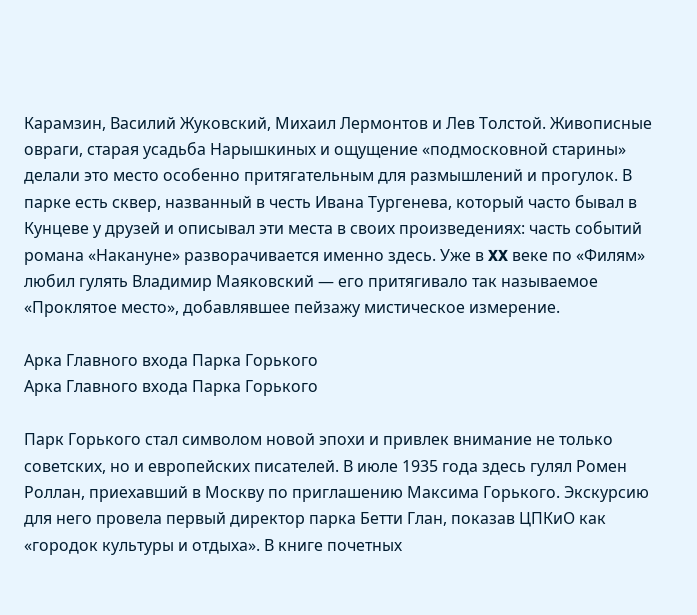Карамзин, Василий Жуковский, Михаил Лермонтов и Лев Толстой. Живописные овраги, старая усадьба Нарышкиных и ощущение «подмосковной старины» делали это место особенно притягательным для размышлений и прогулок. В парке есть сквер, названный в честь Ивана Тургенева, который часто бывал в Кунцеве у друзей и описывал эти места в своих произведениях: часть событий романа «Накануне» разворачивается именно здесь. Уже в XX веке по «Филям» любил гулять Владимир Маяковский — его притягивало так называемое «Проклятое место», добавлявшее пейзажу мистическое измерение.

Арка Главного входа Парка Горького
Арка Главного входа Парка Горького

Парк Горького стал символом новой эпохи и привлек внимание не только советских, но и европейских писателей. В июле 1935 года здесь гулял Ромен Роллан, приехавший в Москву по приглашению Максима Горького. Экскурсию для него провела первый директор парка Бетти Глан, показав ЦПКиО как «городок культуры и отдыха». В книге почетных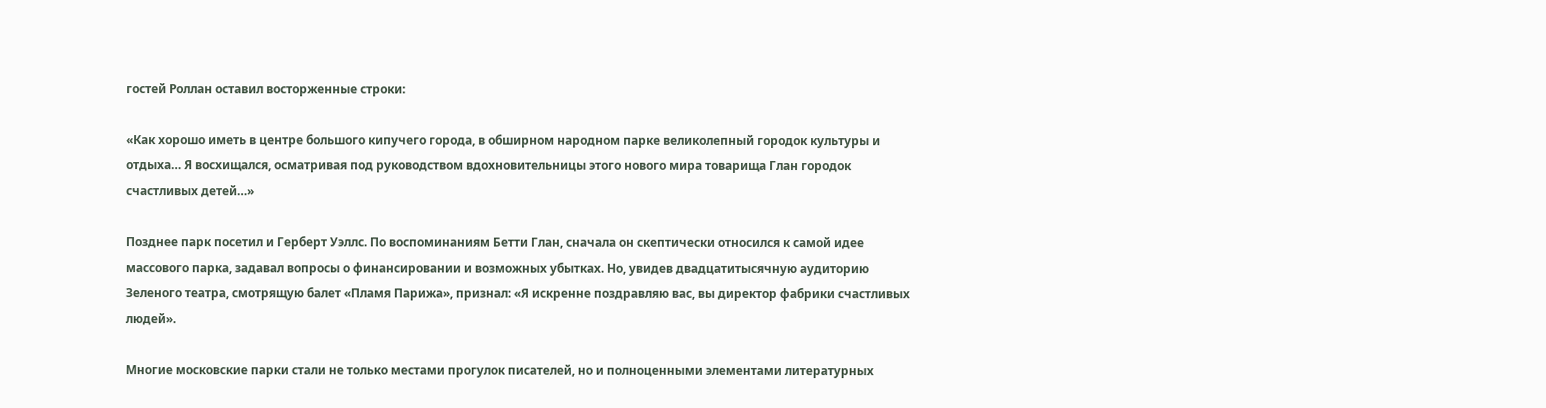гостей Роллан оставил восторженные строки:

«Как хорошо иметь в центре большого кипучего города, в обширном народном парке великолепный городок культуры и отдыха… Я восхищался, осматривая под руководством вдохновительницы этого нового мира товарища Глан городок счастливых детей…»

Позднее парк посетил и Герберт Уэллс. По воспоминаниям Бетти Глан, сначала он скептически относился к самой идее массового парка, задавал вопросы о финансировании и возможных убытках. Но, увидев двадцатитысячную аудиторию Зеленого театра, смотрящую балет «Пламя Парижа», признал: «Я искренне поздравляю вас, вы директор фабрики счастливых людей».

Многие московские парки стали не только местами прогулок писателей, но и полноценными элементами литературных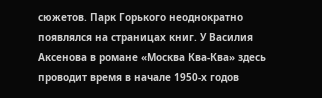сюжетов. Парк Горького неоднократно появлялся на страницах книг. У Василия Аксенова в романе «Москва Ква-Ква» здесь проводит время в начале 1950-х годов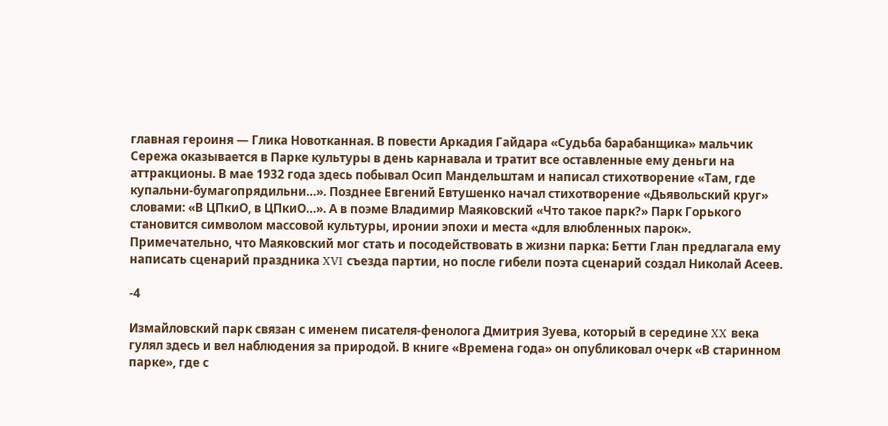главная героиня — Глика Новотканная. В повести Аркадия Гайдара «Судьба барабанщика» мальчик Сережа оказывается в Парке культуры в день карнавала и тратит все оставленные ему деньги на аттракционы. В мае 1932 года здесь побывал Осип Мандельштам и написал стихотворение «Там, где купальни-бумагопрядильни…». Позднее Евгений Евтушенко начал стихотворение «Дьявольский круг» словами: «В ЦПкиО, в ЦПкиО…». А в поэме Владимир Маяковский «Что такое парк?» Парк Горького становится символом массовой культуры, иронии эпохи и места «для влюбленных парок». Примечательно, что Маяковский мог стать и посодействовать в жизни парка: Бетти Глан предлагала ему написать сценарий праздника XVI съезда партии, но после гибели поэта сценарий создал Николай Асеев.

-4

Измайловский парк связан с именем писателя-фенолога Дмитрия Зуева, который в середине XX века гулял здесь и вел наблюдения за природой. В книге «Времена года» он опубликовал очерк «В старинном парке», где с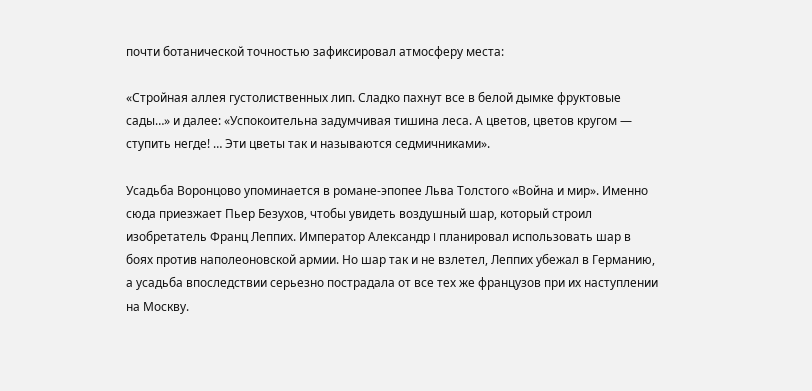почти ботанической точностью зафиксировал атмосферу места:

«Стройная аллея густолиственных лип. Сладко пахнут все в белой дымке фруктовые сады…» и далее: «Успокоительна задумчивая тишина леса. А цветов, цветов кругом — ступить негде! … Эти цветы так и называются седмичниками».

Усадьба Воронцово упоминается в романе-эпопее Льва Толстого «Война и мир». Именно сюда приезжает Пьер Безухов, чтобы увидеть воздушный шар, который строил изобретатель Франц Леппих. Император Александр I планировал использовать шар в боях против наполеоновской армии. Но шар так и не взлетел, Леппих убежал в Германию, а усадьба впоследствии серьезно пострадала от все тех же французов при их наступлении на Москву.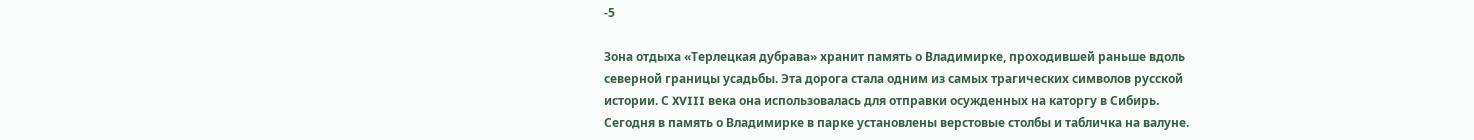-5

Зона отдыха «Терлецкая дубрава» хранит память о Владимирке, проходившей раньше вдоль северной границы усадьбы. Эта дорога стала одним из самых трагических символов русской истории. С XVIII века она использовалась для отправки осужденных на каторгу в Сибирь. Сегодня в память о Владимирке в парке установлены верстовые столбы и табличка на валуне.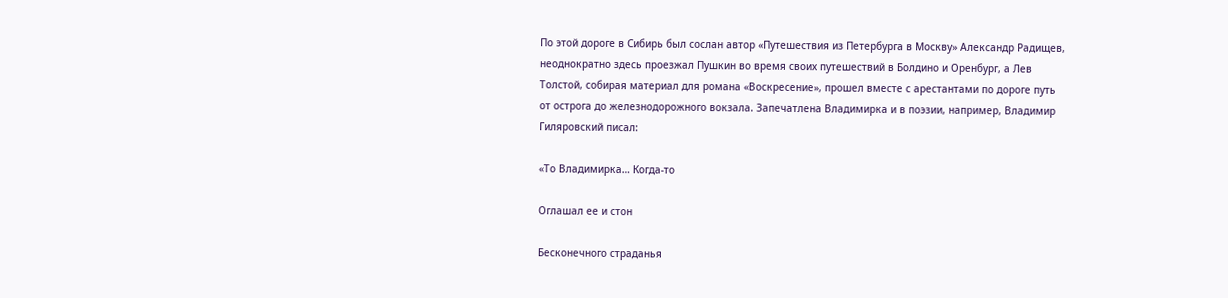По этой дороге в Сибирь был сослан автор «Путешествия из Петербурга в Москву» Александр Радищев, неоднократно здесь проезжал Пушкин во время своих путешествий в Болдино и Оренбург, а Лев Толстой, собирая материал для романа «Воскресение», прошел вместе с арестантами по дороге путь от острога до железнодорожного вокзала. Запечатлена Владимирка и в поэзии, например, Владимир Гиляровский писал:

«То Владимирка… Когда-то

Оглашал ее и стон

Бесконечного страданья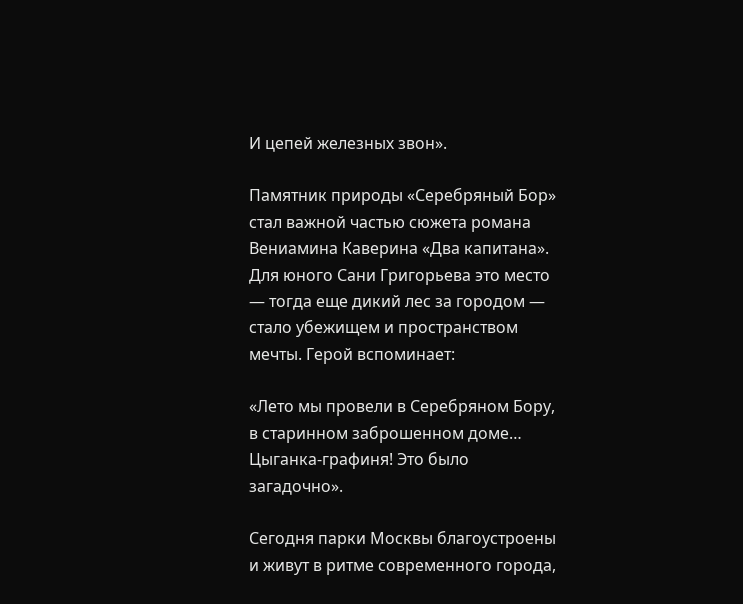И цепей железных звон».

Памятник природы «Серебряный Бор» стал важной частью сюжета романа Вениамина Каверина «Два капитана». Для юного Сани Григорьева это место — тогда еще дикий лес за городом — стало убежищем и пространством мечты. Герой вспоминает:

«Лето мы провели в Серебряном Бору, в старинном заброшенном доме… Цыганка-графиня! Это было загадочно».

Сегодня парки Москвы благоустроены и живут в ритме современного города,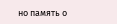но память о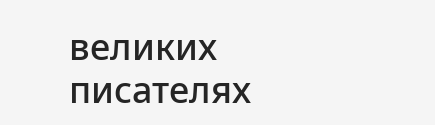великих писателях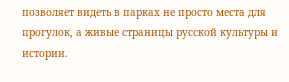позволяет видеть в парках не просто места для прогулок, а живые страницы русской культуры и истории.